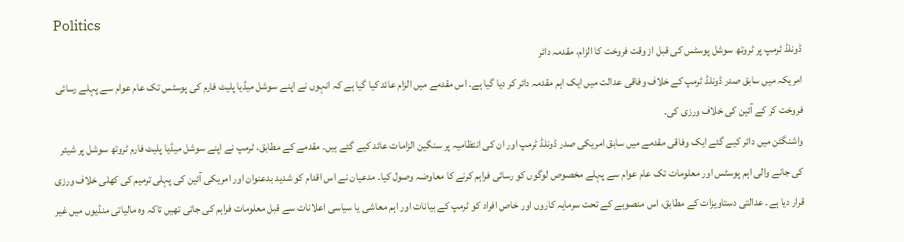Politics
ڈونلڈ ٹرمپ پر ٹروتھ سوشل پوسٹس کی قبل از وقت فروخت کا الزام، مقدمہ دائر
امریکہ میں سابق صدر ڈونلڈ ٹرمپ کے خلاف وفاقی عدالت میں ایک اہم مقدمہ دائر کر دیا گیا ہے۔ اس مقدمے میں الزام عائد کیا گیا ہے کہ انہوں نے اپنے سوشل میڈیا پلیٹ فارم کی پوسٹس تک عام عوام سے پہلے رسائی فروخت کر کے آئین کی خلاف ورزی کی۔
واشنگٹن میں دائر کیے گئے ایک وفاقی مقدمے میں سابق امریکی صدر ڈونلڈ ٹرمپ اور ان کی انتظامیہ پر سنگین الزامات عائد کیے گئے ہیں۔ مقدمے کے مطابق، ٹرمپ نے اپنے سوشل میڈیا پلیٹ فارم ٹروتھ سوشل پر شیئر کی جانے والی اہم پوسٹس اور معلومات تک عام عوام سے پہلے مخصوص لوگوں کو رسائی فراہم کرنے کا معاوضہ وصول کیا۔ مدعیان نے اس اقدام کو شدید بدعنوان اور امریکی آئین کی پہلی ترمیم کی کھلی خلاف ورزی قرار دیا ہے۔ عدالتی دستاویزات کے مطابق، اس منصوبے کے تحت سرمایہ کاروں اور خاص افراد کو ٹرمپ کے بیانات اور اہم معاشی یا سیاسی اعلانات سے قبل معلومات فراہم کی جاتی تھیں تاکہ وہ مالیاتی منڈیوں میں غیر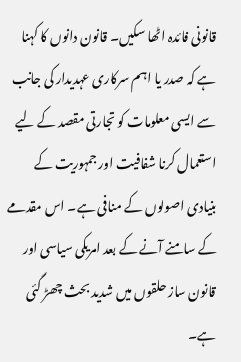قانونی فائدہ اٹھا سکیں۔ قانون دانوں کا کہنا ہے کہ صدر یا اہم سرکاری عہدیدار کی جانب سے ایسی معلومات کو تجارتی مقصد کے لیے استعمال کرنا شفافیت اور جمہوریت کے بنیادی اصولوں کے منافی ہے۔ اس مقدمے کے سامنے آنے کے بعد امریکی سیاسی اور قانون ساز حلقوں میں شدید بحث چھڑ گئی ہے۔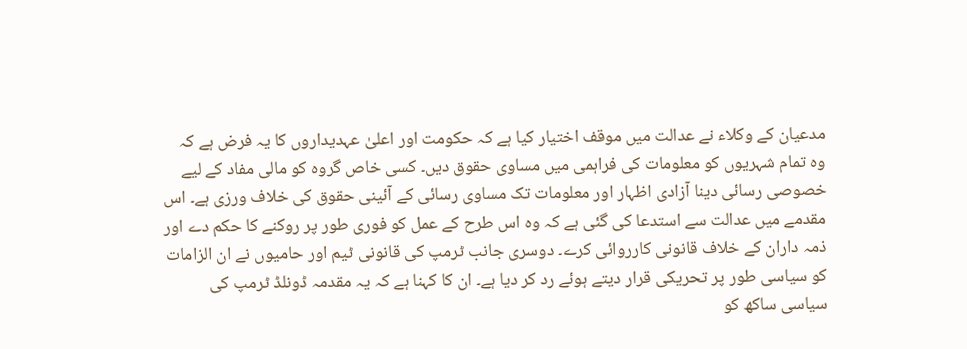مدعیان کے وکلاء نے عدالت میں موقف اختیار کیا ہے کہ حکومت اور اعلیٰ عہدیداروں کا یہ فرض ہے کہ وہ تمام شہریوں کو معلومات کی فراہمی میں مساوی حقوق دیں۔ کسی خاص گروہ کو مالی مفاد کے لیے خصوصی رسائی دینا آزادی اظہار اور معلومات تک مساوی رسائی کے آئینی حقوق کی خلاف ورزی ہے۔ اس مقدمے میں عدالت سے استدعا کی گئی ہے کہ وہ اس طرح کے عمل کو فوری طور پر روکنے کا حکم دے اور ذمہ داران کے خلاف قانونی کارروائی کرے۔ دوسری جانب ٹرمپ کی قانونی ٹیم اور حامیوں نے ان الزامات کو سیاسی طور پر تحریکی قرار دیتے ہوئے رد کر دیا ہے۔ ان کا کہنا ہے کہ یہ مقدمہ ڈونلڈ ٹرمپ کی سیاسی ساکھ کو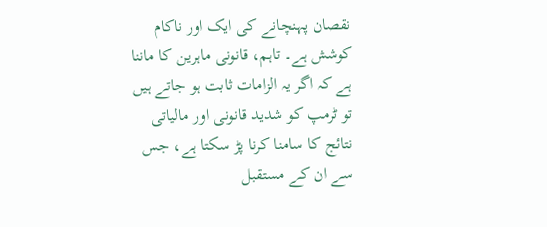نقصان پہنچانے کی ایک اور ناکام کوشش ہے۔ تاہم، قانونی ماہرین کا ماننا ہے کہ اگر یہ الزامات ثابت ہو جاتے ہیں تو ٹرمپ کو شدید قانونی اور مالیاتی نتائج کا سامنا کرنا پڑ سکتا ہے، جس سے ان کے مستقبل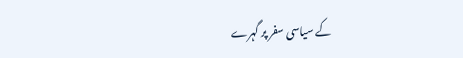کے سیاسی سفر پر گہرے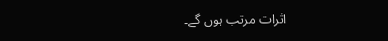اثرات مرتب ہوں گے۔